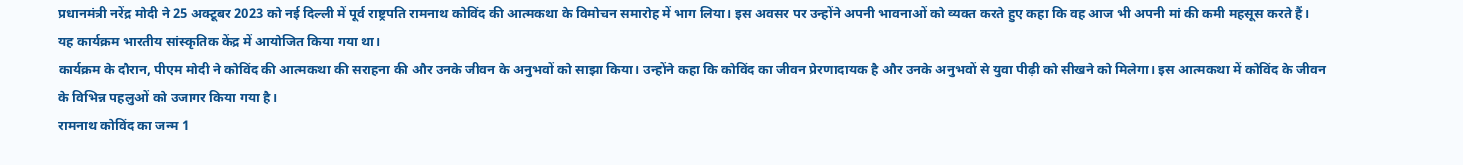प्रधानमंत्री नरेंद्र मोदी ने 25 अक्टूबर 2023 को नई दिल्ली में पूर्व राष्ट्रपति रामनाथ कोविंद की आत्मकथा के विमोचन समारोह में भाग लिया। इस अवसर पर उन्होंने अपनी भावनाओं को व्यक्त करते हुए कहा कि वह आज भी अपनी मां की कमी महसूस करते हैं। यह कार्यक्रम भारतीय सांस्कृतिक केंद्र में आयोजित किया गया था।
कार्यक्रम के दौरान, पीएम मोदी ने कोविंद की आत्मकथा की सराहना की और उनके जीवन के अनुभवों को साझा किया। उन्होंने कहा कि कोविंद का जीवन प्रेरणादायक है और उनके अनुभवों से युवा पीढ़ी को सीखने को मिलेगा। इस आत्मकथा में कोविंद के जीवन के विभिन्न पहलुओं को उजागर किया गया है।
रामनाथ कोविंद का जन्म 1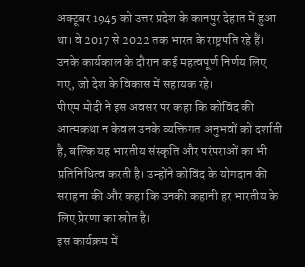अक्टूबर 1945 को उत्तर प्रदेश के कानपुर देहात में हुआ था। वे 2017 से 2022 तक भारत के राष्ट्रपति रहे हैं। उनके कार्यकाल के दौरान कई महत्वपूर्ण निर्णय लिए गए, जो देश के विकास में सहायक रहे।
पीएम मोदी ने इस अवसर पर कहा कि कोविंद की आत्मकथा न केवल उनके व्यक्तिगत अनुभवों को दर्शाती है, बल्कि यह भारतीय संस्कृति और परंपराओं का भी प्रतिनिधित्व करती है। उन्होंने कोविंद के योगदान की सराहना की और कहा कि उनकी कहानी हर भारतीय के लिए प्रेरणा का स्रोत है।
इस कार्यक्रम में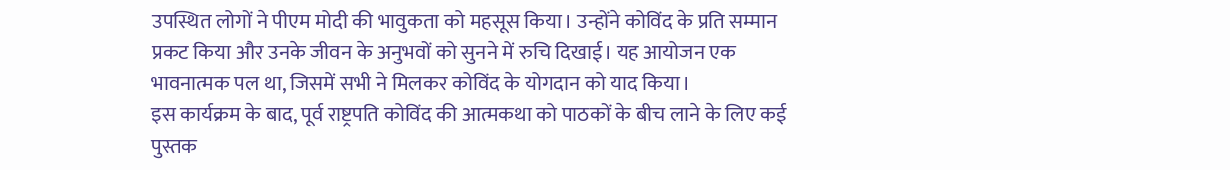उपस्थित लोगों ने पीएम मोदी की भावुकता को महसूस किया। उन्होंने कोविंद के प्रति सम्मान प्रकट किया और उनके जीवन के अनुभवों को सुनने में रुचि दिखाई। यह आयोजन एक भावनात्मक पल था, जिसमें सभी ने मिलकर कोविंद के योगदान को याद किया।
इस कार्यक्रम के बाद, पूर्व राष्ट्रपति कोविंद की आत्मकथा को पाठकों के बीच लाने के लिए कई पुस्तक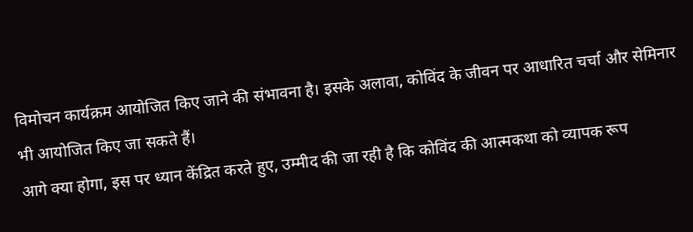विमोचन कार्यक्रम आयोजित किए जाने की संभावना है। इसके अलावा, कोविंद के जीवन पर आधारित चर्चा और सेमिनार भी आयोजित किए जा सकते हैं।
आगे क्या होगा, इस पर ध्यान केंद्रित करते हुए, उम्मीद की जा रही है कि कोविंद की आत्मकथा को व्यापक रूप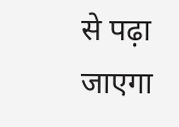से पढ़ा जाएगा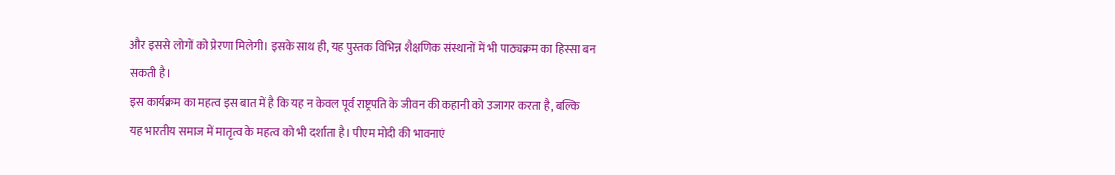और इससे लोगों को प्रेरणा मिलेगी। इसके साथ ही, यह पुस्तक विभिन्न शैक्षणिक संस्थानों में भी पाठ्यक्रम का हिस्सा बन सकती है।
इस कार्यक्रम का महत्व इस बात में है कि यह न केवल पूर्व राष्ट्रपति के जीवन की कहानी को उजागर करता है, बल्कि यह भारतीय समाज में मातृत्व के महत्व को भी दर्शाता है। पीएम मोदी की भावनाएं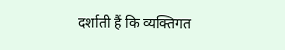दर्शाती हैं कि व्यक्तिगत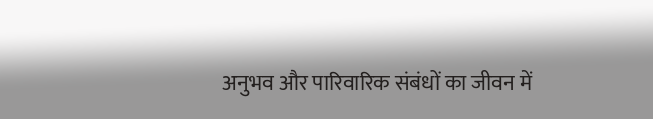अनुभव और पारिवारिक संबंधों का जीवन में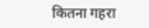कितना गहरा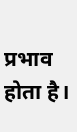प्रभाव होता है।